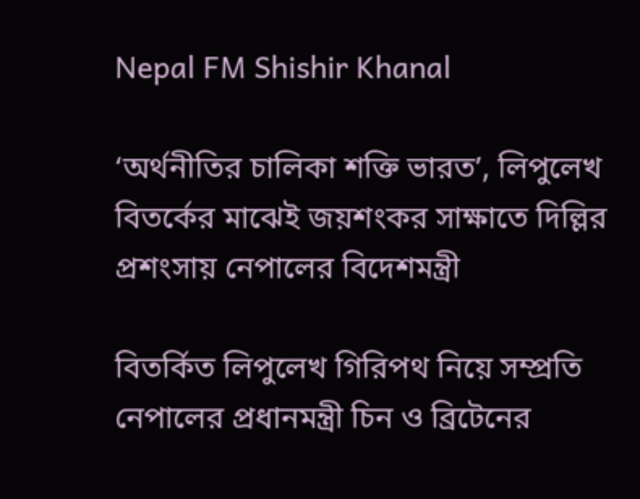Nepal FM Shishir Khanal

‘অর্থনীতির চালিকা শক্তি ভারত’, লিপুলেখ বিতর্কের মাঝেই জয়শংকর সাক্ষাতে দিল্লির প্রশংসায় নেপালের বিদেশমন্ত্রী

বিতর্কিত লিপুলেখ গিরিপথ নিয়ে সম্প্রতি নেপালের প্রধানমন্ত্রী চিন ও ব্রিটেনের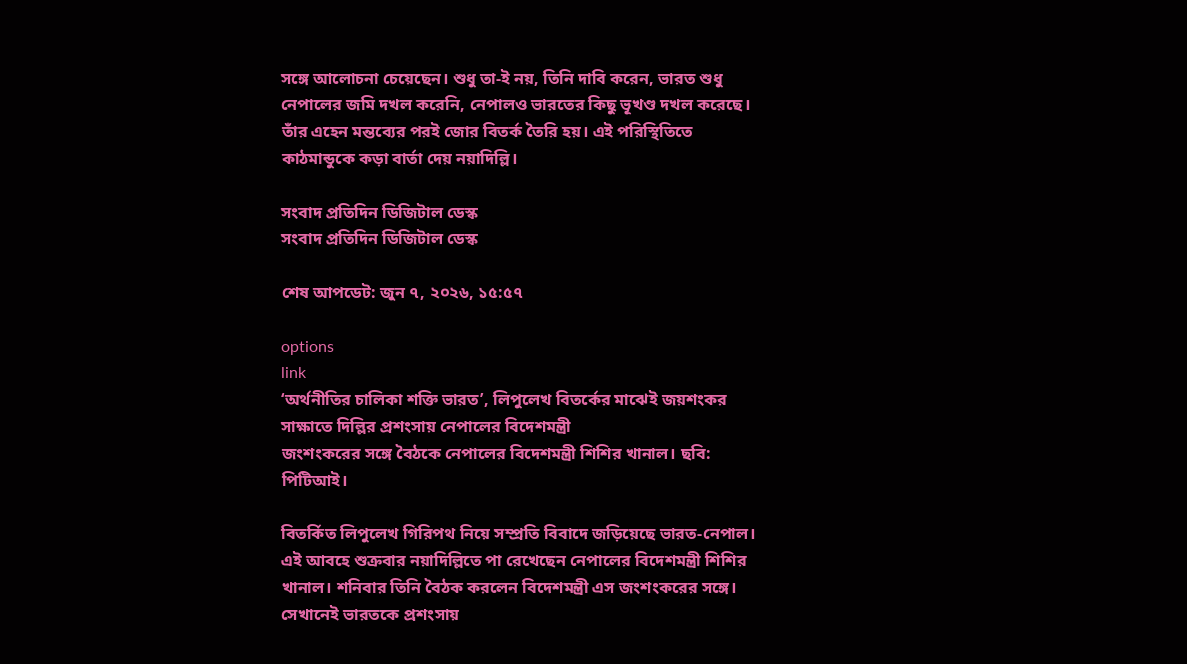সঙ্গে আলোচনা চেয়েছেন। শুধু তা-ই নয়, তিনি দাবি করেন, ভারত শুধু নেপালের জমি দখল করেনি, নেপালও ভারতের কিছু ভূখণ্ড দখল করেছে। তাঁর এহেন মন্তব্যের পরই জোর বিতর্ক তৈরি হয়। এই পরিস্থিতিতে কাঠমান্ডুকে কড়া বার্তা দেয় নয়াদিল্লি।

সংবাদ প্রতিদিন ডিজিটাল ডেস্ক
সংবাদ প্রতিদিন ডিজিটাল ডেস্ক

শেষ আপডেট: জুন ৭, ২০২৬, ১৫:৫৭

options
link
‘অর্থনীতির চালিকা শক্তি ভারত’, লিপুলেখ বিতর্কের মাঝেই জয়শংকর সাক্ষাতে দিল্লির প্রশংসায় নেপালের বিদেশমন্ত্রী
জংশংকরের সঙ্গে বৈঠকে নেপালের বিদেশমন্ত্রী শিশির খানাল। ছবি: পিটিআই।

বিতর্কিত লিপুলেখ গিরিপথ নিয়ে সম্প্রতি বিবাদে জড়িয়েছে ভারত-নেপাল। এই আবহে শুক্রবার নয়াদিল্লিতে পা রেখেছেন নেপালের বিদেশমন্ত্রী শিশির খানাল। শনিবার তিনি বৈঠক করলেন বিদেশমন্ত্রী এস জংশংকরের সঙ্গে। সেখানেই ভারতকে প্রশংসায়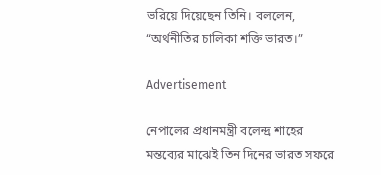ভরিয়ে দিয়েছেন তিনি। বললেন, “অর্থনীতির চালিকা শক্তি ভারত।”

Advertisement

নেপালের প্রধানমন্ত্রী বলেন্দ্র শাহের মন্তব্যের মাঝেই তিন দিনের ভারত সফরে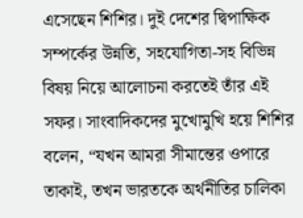এসেছেন শিশির। দুই দেশের দ্বিপাক্ষিক সম্পর্কের উন্নতি, সহযোগিতা-সহ বিভিন্ন বিষয় নিয়ে আলোচনা করতেই তাঁর এই সফর। সাংবাদিকদের মুখোমুখি হয়ে শিশির বলেন, “যখন আমরা সীমান্তের ওপারে তাকাই, তখন ভারতকে অর্থনীতির চালিকা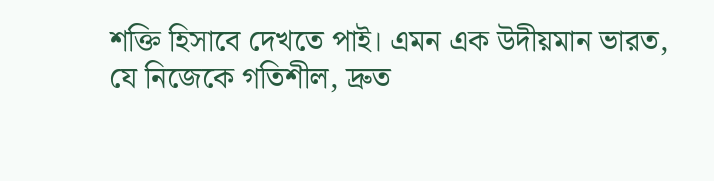শক্তি হিসাবে দেখতে পাই। এমন এক উদীয়মান ভারত, যে নিজেকে গতিশীল, দ্রুত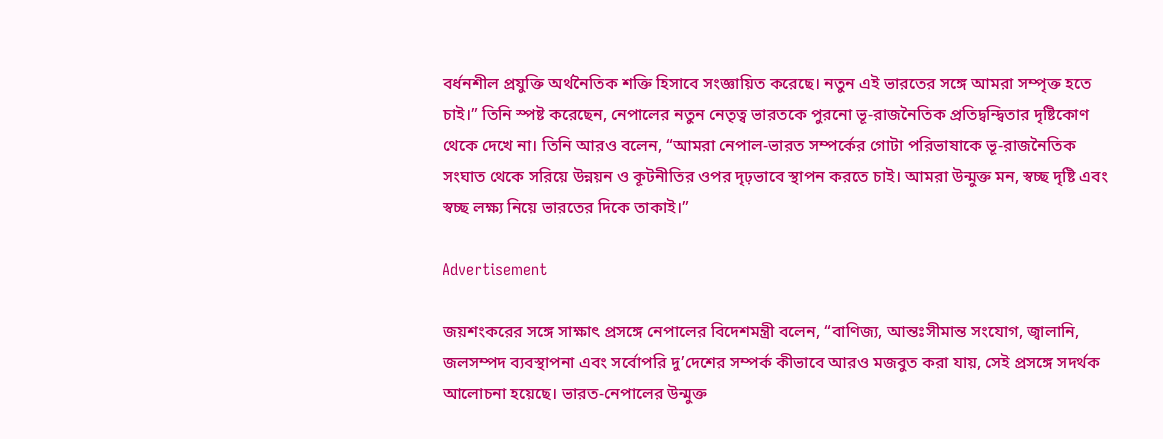বর্ধনশীল প্রযুক্তি অর্থনৈতিক শক্তি হিসাবে সংজ্ঞায়িত করেছে। নতুন এই ভারতের সঙ্গে আমরা সম্পৃক্ত হতে চাই।” তিনি স্পষ্ট করেছেন, নেপালের নতুন নেতৃত্ব ভারতকে পুরনো ভূ-রাজনৈতিক প্রতিদ্বন্দ্বিতার দৃষ্টিকোণ থেকে দেখে না। তিনি আরও বলেন, “আমরা নেপাল-ভারত সম্পর্কের গোটা পরিভাষাকে ভূ-রাজনৈতিক সংঘাত থেকে সরিয়ে উন্নয়ন ও কূটনীতির ওপর দৃঢ়ভাবে স্থাপন করতে চাই। আমরা উন্মুক্ত মন, স্বচ্ছ দৃষ্টি এবং স্বচ্ছ লক্ষ্য নিয়ে ভারতের দিকে তাকাই।”

Advertisement

জয়শংকরের সঙ্গে সাক্ষাৎ প্রসঙ্গে নেপালের বিদেশমন্ত্রী বলেন, “বাণিজ্য, আন্তঃসীমান্ত সংযোগ, জ্বালানি, জলসম্পদ ব্যবস্থাপনা এবং সর্বোপরি দু’দেশের সম্পর্ক কীভাবে আরও মজবুত করা যায়, সেই প্রসঙ্গে সদর্থক আলোচনা হয়েছে। ভারত-নেপালের উন্মুক্ত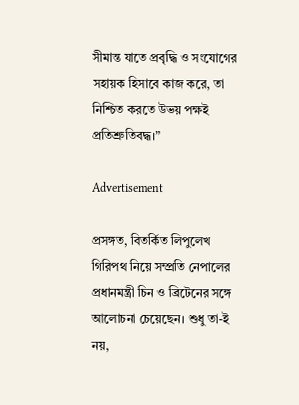সীমান্ত যাতে প্রবৃদ্ধি ও সংযোগের সহায়ক হিসাবে কাজ করে, তা নিশ্চিত করতে উভয় পক্ষই প্রতিশ্রুতিবদ্ধ।”

Advertisement

প্রসঙ্গত, বিতর্কিত লিপুলেখ গিরিপথ নিয়ে সম্প্রতি নেপালের প্রধানমন্ত্রী চিন ও ব্রিটেনের সঙ্গে আলোচনা চেয়েছেন। শুধু তা-ই নয়,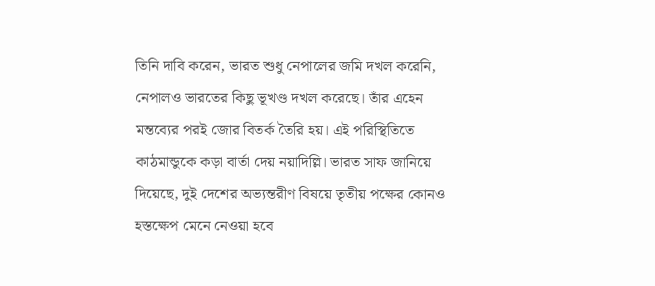তিনি দাবি করেন, ভারত শুধু নেপালের জমি দখল করেনি, নেপালও ভারতের কিছু ভূখণ্ড দখল করেছে। তাঁর এহেন মন্তব্যের পরই জোর বিতর্ক তৈরি হয়। এই পরিস্থিতিতে কাঠমান্ডুকে কড়া বার্তা দেয় নয়াদিল্লি। ভারত সাফ জানিয়ে দিয়েছে, দুই দেশের অভ্যন্তরীণ বিষয়ে তৃতীয় পক্ষের কোনও হস্তক্ষেপ মেনে নেওয়া হবে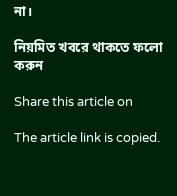না।

নিয়মিত খবরে থাকতে ফলো করুন

Share this article on

The article link is copied.